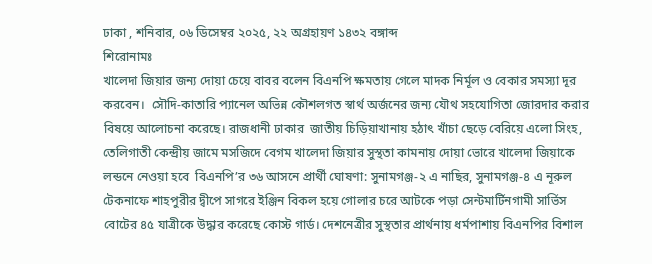ঢাকা , শনিবার, ০৬ ডিসেম্বর ২০২৫, ২২ অগ্রহায়ণ ১৪৩২ বঙ্গাব্দ
শিরোনামঃ
খালেদা জিয়ার জন্য দোয়া চেয়ে বাবর বলেন বিএনপি ক্ষমতায় গেলে মাদক নির্মূল ও বেকার সমস্যা দূর করবেন।  সৌদি-কাতারি প্যানেল অভিন্ন কৌশলগত স্বার্থ অর্জনের জন্য যৌথ সহযোগিতা জোরদার করার বিষয়ে আলোচনা করেছে। রাজধানী ঢাকার  জাতীয় চিড়িয়াখানায় হঠাৎ খাঁচা ছেড়ে বেরিয়ে এলো সিংহ,  তেলিগাতী কেন্দ্রীয় জামে মসজিদে বেগম খালেদা জিয়ার সুস্থতা কামনায় দোয়া ভোরে খালেদা জিয়াকে লন্ডনে নেওয়া হবে  বিএনপি’র ৩৬ আসনে প্রার্থী ঘোষণা: সুনামগঞ্জ-২ এ নাছির, সুনামগঞ্জ-৪ এ নূরুল  টেকনাফে শাহপুরীর দ্বীপে সাগরে ইঞ্জিন বিকল হয়ে গোলার চরে আটকে পড়া সেন্টমার্টিনগামী সার্ভিস বোটের ৪৫ যাত্রীকে উদ্ধার করেছে কোস্ট গার্ড। দেশনেত্রীর সুস্থতার প্রার্থনায় ধর্মপাশায় বিএনপির বিশাল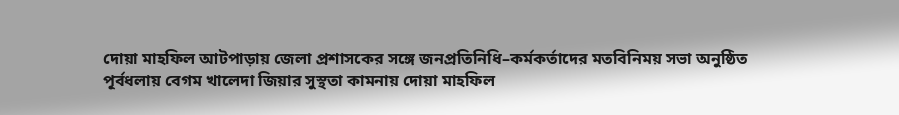দোয়া মাহফিল আটপাড়ায় জেলা প্রশাসকের সঙ্গে জনপ্রতিনিধি–কর্মকর্তাদের মতবিনিময় সভা অনুষ্ঠিত পূর্বধলায় বেগম খালেদা জিয়ার সুস্থতা কামনায় দোয়া মাহফিল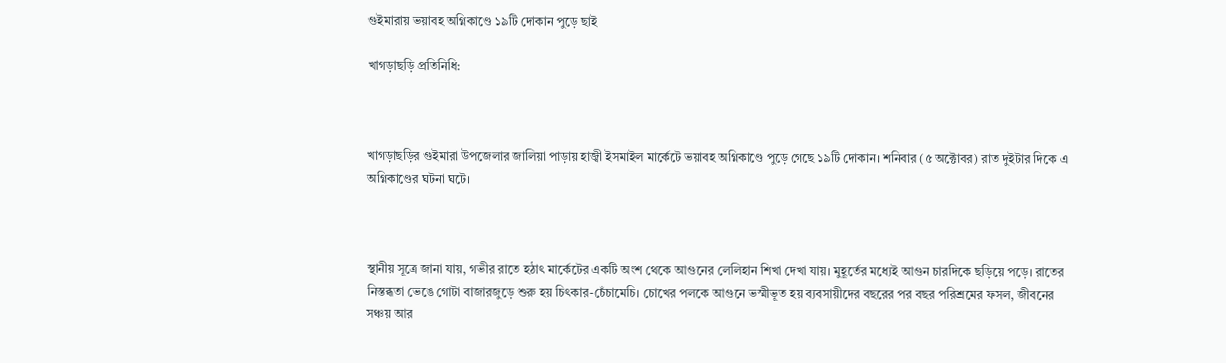গুইমারায় ভয়াবহ অগ্নিকাণ্ডে ১৯টি দোকান পুড়ে ছাই

খাগড়াছড়ি প্রতিনিধি:



খাগড়াছড়ির গুইমারা উপজেলার জালিয়া পাড়ায় হাজ্বী ইসমাইল মার্কেটে ভয়াবহ অগ্নিকাণ্ডে পুড়ে গেছে ১৯টি দোকান। শনিবার (৫ অক্টোবর) রাত দুইটার দিকে এ অগ্নিকাণ্ডের ঘটনা ঘটে।



স্থানীয় সূত্রে জানা যায়, গভীর রাতে হঠাৎ মার্কেটের একটি অংশ থেকে আগুনের লেলিহান শিখা দেখা যায়। মুহূর্তের মধ্যেই আগুন চারদিকে ছড়িয়ে পড়ে। রাতের নিস্তব্ধতা ভেঙে গোটা বাজারজুড়ে শুরু হয় চিৎকার-চেঁচামেচি। চোখের পলকে আগুনে ভস্মীভূত হয় ব্যবসায়ীদের বছরের পর বছর পরিশ্রমের ফসল, জীবনের সঞ্চয় আর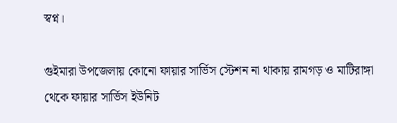স্বপ্ন।

গুইমারা উপজেলায় কোনো ফায়ার সার্ভিস স্টেশন না থাকায় রামগড় ও মাটিরাঙ্গা থেকে ফায়ার সার্ভিস ইউনিট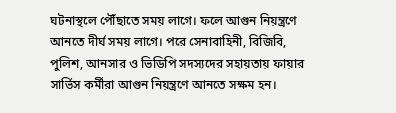ঘটনাস্থলে পৌঁছাতে সময় লাগে। ফলে আগুন নিয়ন্ত্রণে আনতে দীর্ঘ সময় লাগে। পরে সেনাবাহিনী, বিজিবি, পুলিশ, আনসার ও ভিডিপি সদস্যদের সহায়তায় ফায়ার সার্ভিস কর্মীরা আগুন নিয়ন্ত্রণে আনতে সক্ষম হন।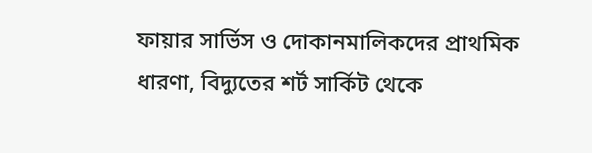ফায়ার সার্ভিস ও দোকানমালিকদের প্রাথমিক ধারণা, বিদ্যুতের শর্ট সার্কিট থেকে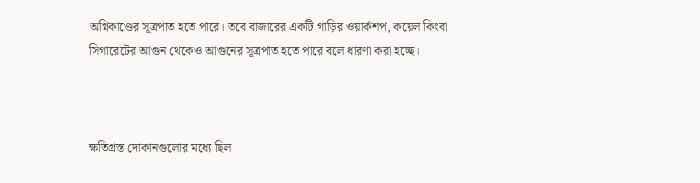অগ্নিকাণ্ডের সূত্রপাত হতে পারে। তবে বাজারের একটি গাড়ির ওয়ার্কশপ, কয়েল কিংবা সিগারেটের আগুন থেকেও আগুনের সূত্রপাত হতে পারে বলে ধারণা করা হচ্ছে।



ক্ষতিগ্রস্ত দোকানগুলোর মধ্যে ছিল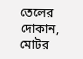তেলের দোকান, মোটর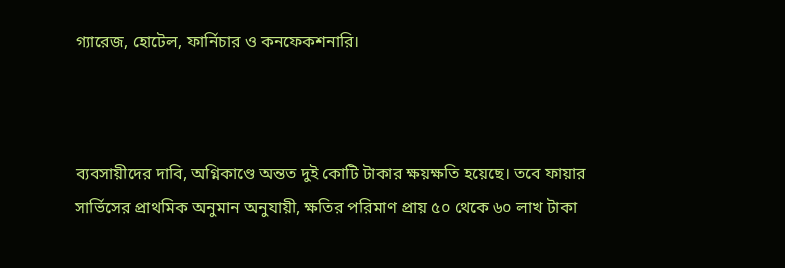গ্যারেজ, হোটেল, ফার্নিচার ও কনফেকশনারি।



ব্যবসায়ীদের দাবি, অগ্নিকাণ্ডে অন্তত দুই কোটি টাকার ক্ষয়ক্ষতি হয়েছে। তবে ফায়ার সার্ভিসের প্রাথমিক অনুমান অনুযায়ী, ক্ষতির পরিমাণ প্রায় ৫০ থেকে ৬০ লাখ টাকা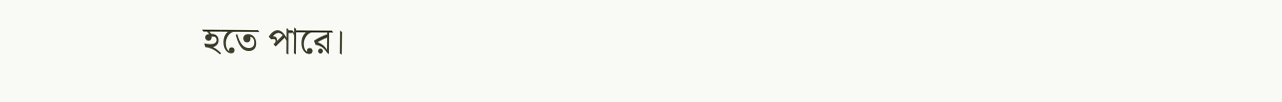হতে পারে।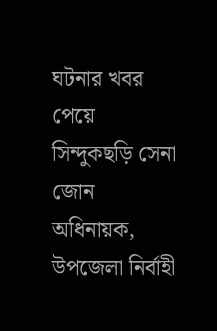ঘটনার খবর পেয়ে সিন্দুকছড়ি সেনা জোন অধিনায়ক, উপজেলা নির্বাহী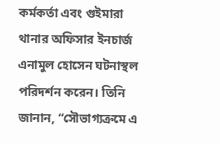কর্মকর্তা এবং গুইমারা থানার অফিসার ইনচার্জ এনামুল হোসেন ঘটনাস্থল পরিদর্শন করেন। তিনি জানান, “সৌভাগ্যক্রমে এ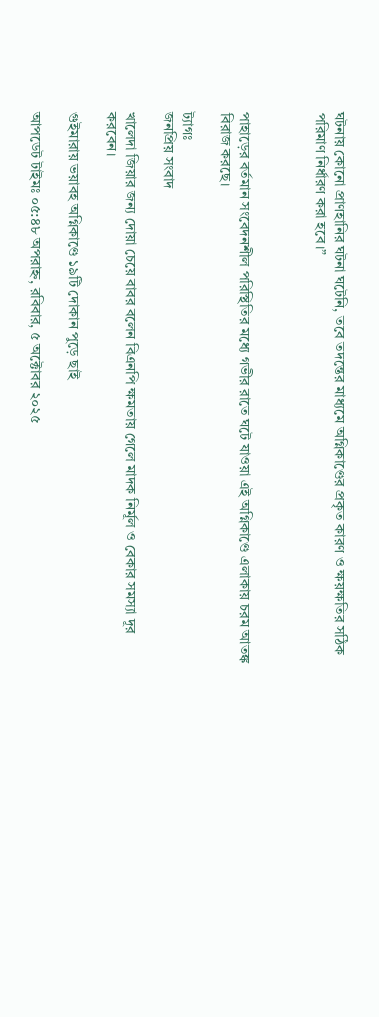ঘটনায় কোনো প্রাণহানির ঘটনা ঘটেনি, তবে তদন্তের মাধ্যমে অগ্নিকাণ্ডের প্রকৃত কারণ ও ক্ষয়ক্ষতির সঠিক পরিমাণ নির্ধারণ করা হবে।”



পাহাড়ের বর্তমান সংবেদনশীল পরিস্থিতির মধ্যে গভীর রাতে ঘটে যাওয়া এই অগ্নিকাণ্ডে এলাকায় চরম আতঙ্ক বিরাজ করছে।

ট্যাগঃ
জনপ্রিয় সংবাদ

খালেদা জিয়ার জন্য দোয়া চেয়ে বাবর বলেন বিএনপি ক্ষমতায় গেলে মাদক নির্মূল ও বেকার সমস্যা দূর করবেন।

গুইমারায় ভয়াবহ অগ্নিকাণ্ডে ১৯টি দোকান পুড়ে ছাই

আপডেট টাইমঃ ০৫:৪৮ অপরাহ্ন, রবিবার, ৫ অক্টোবর ২০২৫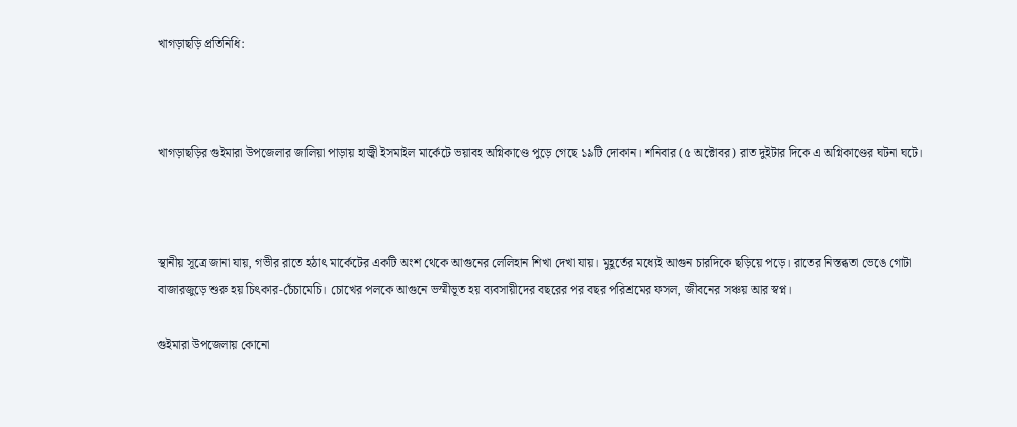খাগড়াছড়ি প্রতিনিধি:



খাগড়াছড়ির গুইমারা উপজেলার জালিয়া পাড়ায় হাজ্বী ইসমাইল মার্কেটে ভয়াবহ অগ্নিকাণ্ডে পুড়ে গেছে ১৯টি দোকান। শনিবার (৫ অক্টোবর) রাত দুইটার দিকে এ অগ্নিকাণ্ডের ঘটনা ঘটে।



স্থানীয় সূত্রে জানা যায়, গভীর রাতে হঠাৎ মার্কেটের একটি অংশ থেকে আগুনের লেলিহান শিখা দেখা যায়। মুহূর্তের মধ্যেই আগুন চারদিকে ছড়িয়ে পড়ে। রাতের নিস্তব্ধতা ভেঙে গোটা বাজারজুড়ে শুরু হয় চিৎকার-চেঁচামেচি। চোখের পলকে আগুনে ভস্মীভূত হয় ব্যবসায়ীদের বছরের পর বছর পরিশ্রমের ফসল, জীবনের সঞ্চয় আর স্বপ্ন।

গুইমারা উপজেলায় কোনো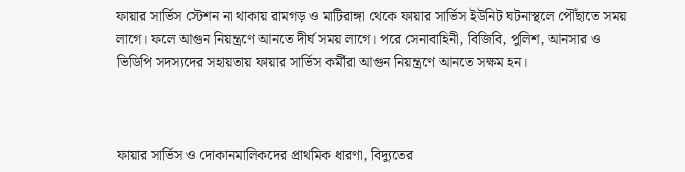ফায়ার সার্ভিস স্টেশন না থাকায় রামগড় ও মাটিরাঙ্গা থেকে ফায়ার সার্ভিস ইউনিট ঘটনাস্থলে পৌঁছাতে সময় লাগে। ফলে আগুন নিয়ন্ত্রণে আনতে দীর্ঘ সময় লাগে। পরে সেনাবাহিনী, বিজিবি, পুলিশ, আনসার ও ভিডিপি সদস্যদের সহায়তায় ফায়ার সার্ভিস কর্মীরা আগুন নিয়ন্ত্রণে আনতে সক্ষম হন।



ফায়ার সার্ভিস ও দোকানমালিকদের প্রাথমিক ধারণা, বিদ্যুতের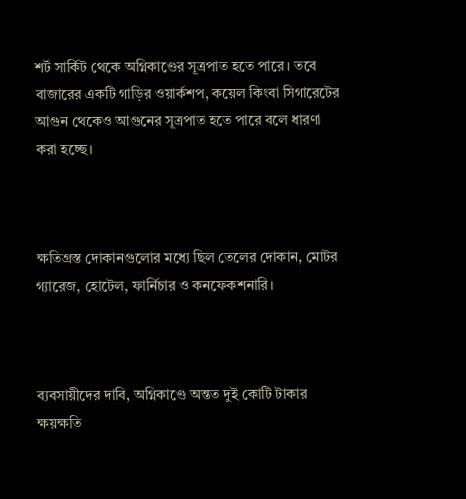শর্ট সার্কিট থেকে অগ্নিকাণ্ডের সূত্রপাত হতে পারে। তবে বাজারের একটি গাড়ির ওয়ার্কশপ, কয়েল কিংবা সিগারেটের আগুন থেকেও আগুনের সূত্রপাত হতে পারে বলে ধারণা করা হচ্ছে।



ক্ষতিগ্রস্ত দোকানগুলোর মধ্যে ছিল তেলের দোকান, মোটর গ্যারেজ, হোটেল, ফার্নিচার ও কনফেকশনারি।



ব্যবসায়ীদের দাবি, অগ্নিকাণ্ডে অন্তত দুই কোটি টাকার ক্ষয়ক্ষতি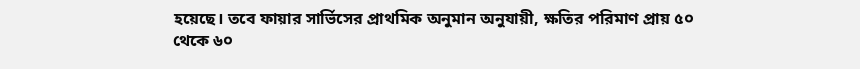হয়েছে। তবে ফায়ার সার্ভিসের প্রাথমিক অনুমান অনুযায়ী, ক্ষতির পরিমাণ প্রায় ৫০ থেকে ৬০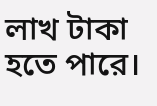লাখ টাকা হতে পারে।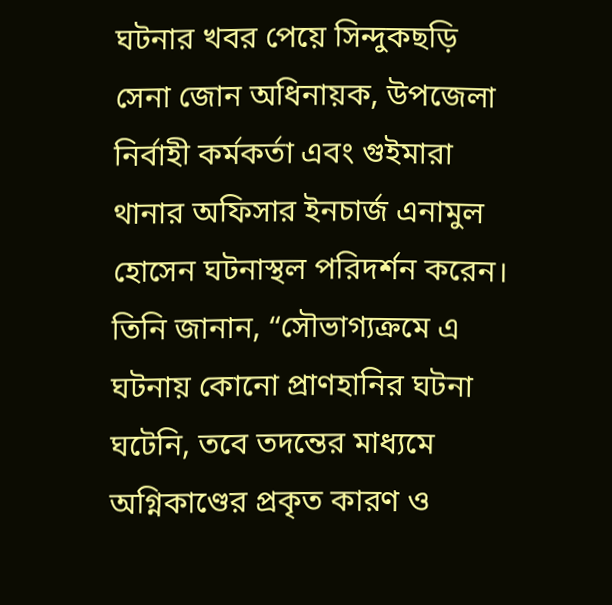ঘটনার খবর পেয়ে সিন্দুকছড়ি সেনা জোন অধিনায়ক, উপজেলা নির্বাহী কর্মকর্তা এবং গুইমারা থানার অফিসার ইনচার্জ এনামুল হোসেন ঘটনাস্থল পরিদর্শন করেন। তিনি জানান, “সৌভাগ্যক্রমে এ ঘটনায় কোনো প্রাণহানির ঘটনা ঘটেনি, তবে তদন্তের মাধ্যমে অগ্নিকাণ্ডের প্রকৃত কারণ ও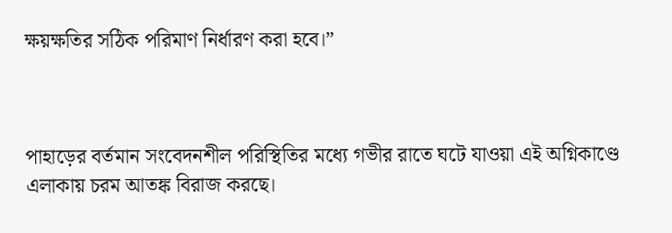ক্ষয়ক্ষতির সঠিক পরিমাণ নির্ধারণ করা হবে।”



পাহাড়ের বর্তমান সংবেদনশীল পরিস্থিতির মধ্যে গভীর রাতে ঘটে যাওয়া এই অগ্নিকাণ্ডে এলাকায় চরম আতঙ্ক বিরাজ করছে।